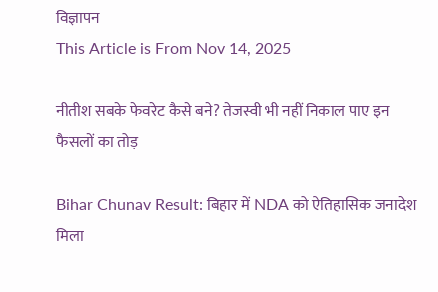विज्ञापन
This Article is From Nov 14, 2025

नीतीश सबके फेवरेट कैसे बने? तेजस्वी भी नहीं निकाल पाए इन फैसलों का तोड़

Bihar Chunav Result: बिहार में NDA को ऐतिहासिक जनादेश मिला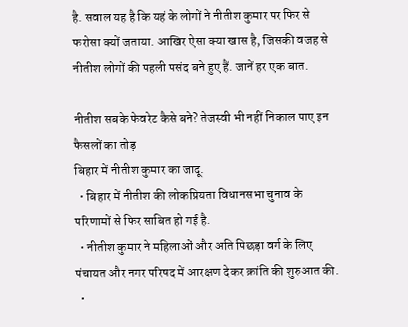है. सवाल यह है कि यहं के लोगों ने नीतीश कुमार पर फिर से फरोसा क्यों जताया. आखिर ऐसा क्या खास है, जिसकी वजह से नीतीश लोगों की पहली पसंद बने हुए हैं. जानें हर एक बात.

नीतीश सबके फेवरेट कैसे बने? तेजस्वी भी नहीं निकाल पाए इन फैसलों का तोड़
बिहार में नीतीश कुमार का जादू.
  • बिहार में नीतीश की लोकप्रियता विधानसभा चुनाव के परिणामों से फिर साबित हो गई है.
  • नीतीश कुमार ने महिलाओं और अति पिछड़ा वर्ग के लिए पंचायत और नगर परिषद में आरक्षण देकर क्रांति की शुरुआत की.
  •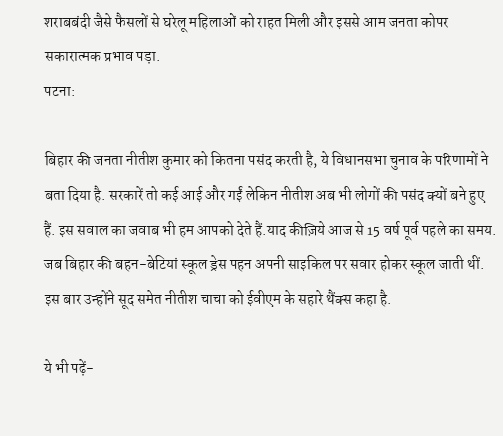शराबबंदी जैसे फैसलों से घरेलू महिलाओं को राहत मिली और इससे आम जनता कोपर सकारात्मक प्रभाव पड़ा.
पटना:

बिहार की जनता नीतीश कुमार को कितना पसंद करती है, ये विधानसभा चुनाव के परिणामों ने बता दिया है. सरकारें तो कई आई और गईं लेकिन नीतीश अब भी लोगों की पसंद क्यों बने हुए हैं. इस सवाल का जवाब भी हम आपको देते हैं.याद कीज़िये आज से 15 वर्ष पूर्व पहले का समय. जब बिहार की बहन-बेटियां स्कूल ड्रेस पहन अपनी साइकिल पर सवार होकर स्कूल जाती थीं. इस बार उन्होंने सूद समेत नीतीश चाचा को ईवीएम के सहारे थैंक्स कहा है.

ये भी पढ़ें-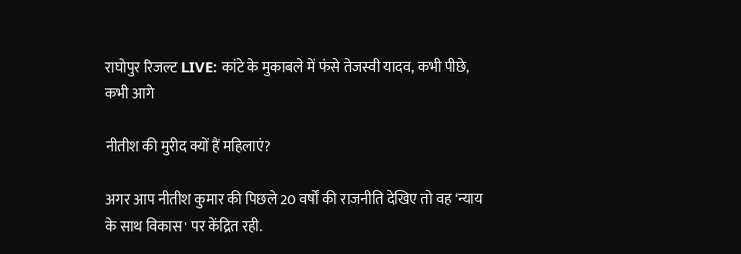राघोपुर रिजल्ट LIVE: कांटे के मुकाबले में फंसे तेजस्वी यादव, कभी पीछे, कभी आगे

नीतीश की मुरीद क्यों हैं महिलाएं?

अगर आप नीतीश कुमार की पिछले 20 वर्षों की राजनीति देखिए तो वह ‘न्याय के साथ विकास' पर केंद्रित रही.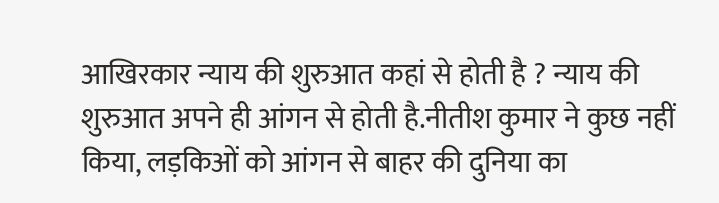आखिरकार न्याय की शुरुआत कहां से होती है ? न्याय की शुरुआत अपने ही आंगन से होती है.नीतीश कुमार ने कुछ नहीं किया, लड़किओं को आंगन से बाहर की दुनिया का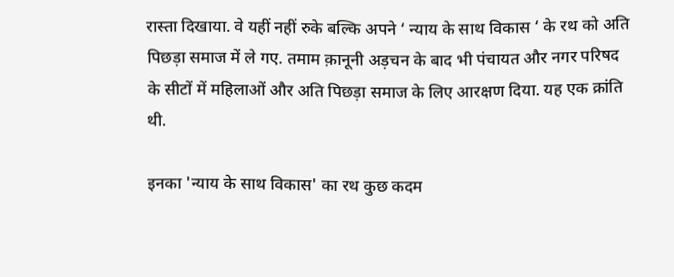रास्ता दिखाया. वे यहीं नहीं रुके बल्कि अपने ‘ न्याय के साथ विकास ‘ के रथ को अति पिछड़ा समाज में ले गए. तमाम क़ानूनी अड़चन के बाद भी पंचायत और नगर परिषद के सीटों में महिलाओं और अति पिछड़ा समाज के लिए आरक्षण दिया. यह एक क्रांति थी.

इनका 'न्याय के साथ विकास' का रथ कुछ कदम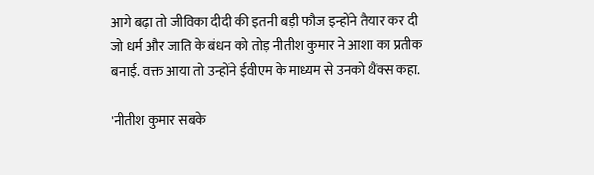आगे बढ़ा तो जीविका दीदी की इतनी बड़ी फौज इन्होंने तैयार कर दी जो धर्म और जाति के बंधन को तोड़ नीतीश कुमार ने आशा का प्रतीक बनाई. वक्त आया तो उन्होंने ईवीएम के माध्यम से उनको थैंक्स कहा.

'नीतीश कुमार सबके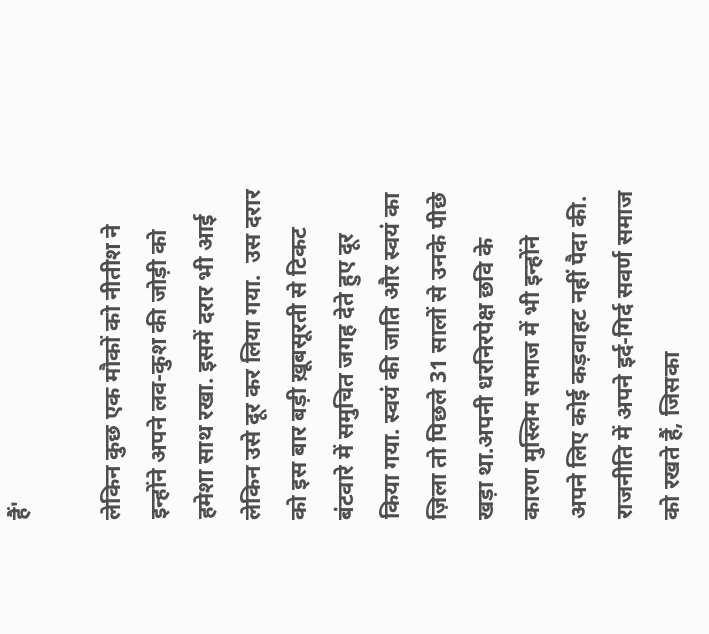हैं'

लेकिन कुछ एक मौकों को नीतीश ने इन्होंने अपने लव-कुश की जोड़ी को हमेशा साथ रखा. इसमें दरार भी आई लेकिन उसे दूर कर लिया गया.  उस दरार को इस बार बड़ी ख़ूबसूरती से टिकट बंटवारे में समुचित जगह देते हुए दूर किया गया. स्वयं की जाति और स्वयं का ज़िला तो पिछले 31 सालों से उनके पीछे खड़ा था.अपनी धरनिरपेक्ष छवि के कारण मुस्लिम समाज में भी इन्होंने अपने लिए कोई कड़वाहट नहीं पैदा की. राजनीति में अपने इर्द-गिर्द सवर्ण समाज को रखते हैं, जिसका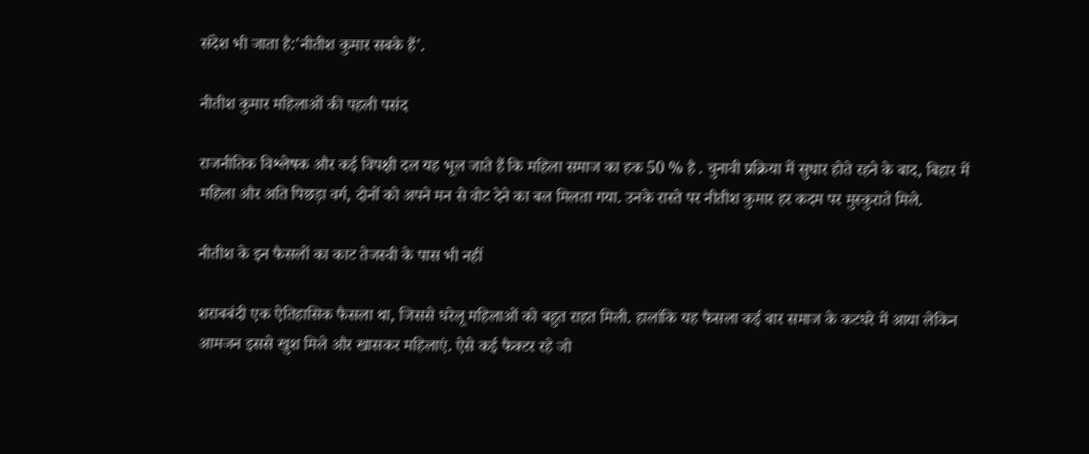संदेश भी जाता है:'नीतीश कुमार सबके हैं'.

नीतीश कुमार महिलाओं की पहली पसंद

राजनीतिक विश्लेषक और कई विपक्षी दल यह भूल जाते हैं कि महिला समाज का हक 50 % है . चुनावी प्रक्रिया में सुधार होते रहने के बाद, बिहार में महिला और अति पिछड़ा वर्ग, दोनों को अपने मन से वोट देने का बल मिलता गया. उनके रास्ते पर नीतीश कुमार हर कदम पर मुस्कुराते मिले.

नीतीश के इन फैसलों का काट तेजस्वी के पास भी नहीं

शराबबंदी एक ऐतिहासिक फैसला था, जिससे घरेलू महिलाओं को बहुत राहत मिली. हालांकि यह फैसला कई बार समाज के कटघरे में आया लेकिन आमजन इससे खुश मिले और खासकर महिलाएं. ऐसे कई फैक्टर रहे जो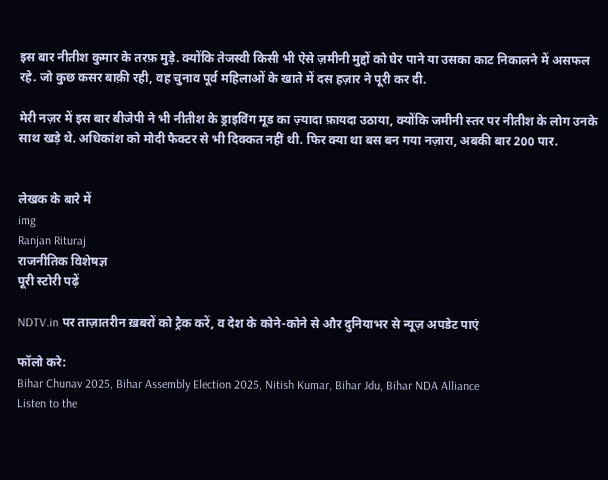इस बार नीतीश कुमार के तरफ़ मुड़े. क्योंकि तेजस्वी किसी भी ऐसे ज़मीनी मुद्दों को घेर पाने या उसका काट निकालने में असफल रहे. जो कुछ कसर बाक़ी रही, वह चुनाव पूर्व महिलाओं के खाते में दस हज़ार ने पूरी कर दी.

मेरी नज़र में इस बार बीजेपी ने भी नीतीश के ड्राइविंग मूड का ज़्यादा फ़ायदा उठाया, क्योंकि जमीनी स्तर पर नीतीश के लोग उनके साथ खड़े थे. अधिकांश को मोदी फैक्टर से भी दिक्कत नहीं थी. फिर क्या था बस बन गया नज़ारा, अबकी बार 200 पार.


लेखक के बारे में
img
Ranjan Rituraj
राजनीतिक विशेषज्ञ
पूरी स्टोरी पढ़ें

NDTV.in पर ताज़ातरीन ख़बरों को ट्रैक करें, व देश के कोने-कोने से और दुनियाभर से न्यूज़ अपडेट पाएं

फॉलो करे:
Bihar Chunav 2025, Bihar Assembly Election 2025, Nitish Kumar, Bihar Jdu, Bihar NDA Alliance
Listen to the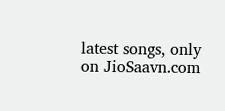latest songs, only on JioSaavn.com